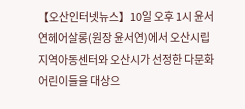【오산인터넷뉴스】10일 오후 1시 윤서연헤어살롱(원장 윤서연)에서 오산시립지역아동센터와 오산시가 선정한 다문화 어린이들을 대상으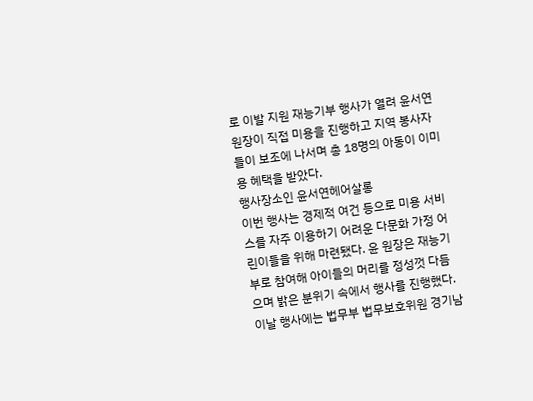로 이발 지원 재능기부 행사가 열려 윤서연 원장이 직접 미용을 진행하고 지역 봉사자들이 보조에 나서며 총 18명의 아동이 이미용 혜택을 받았다.
행사장소인 윤서연헤어살롱
이번 행사는 경제적 여건 등으로 미용 서비스를 자주 이용하기 어려운 다문화 가정 어린이들을 위해 마련됐다. 윤 원장은 재능기부로 참여해 아이들의 머리를 정성껏 다듬으며 밝은 분위기 속에서 행사를 진행했다.
이날 행사에는 법무부 법무보호위원 경기남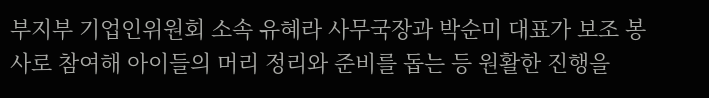부지부 기업인위원회 소속 유혜라 사무국장과 박순미 대표가 보조 봉사로 참여해 아이들의 머리 정리와 준비를 돕는 등 원활한 진행을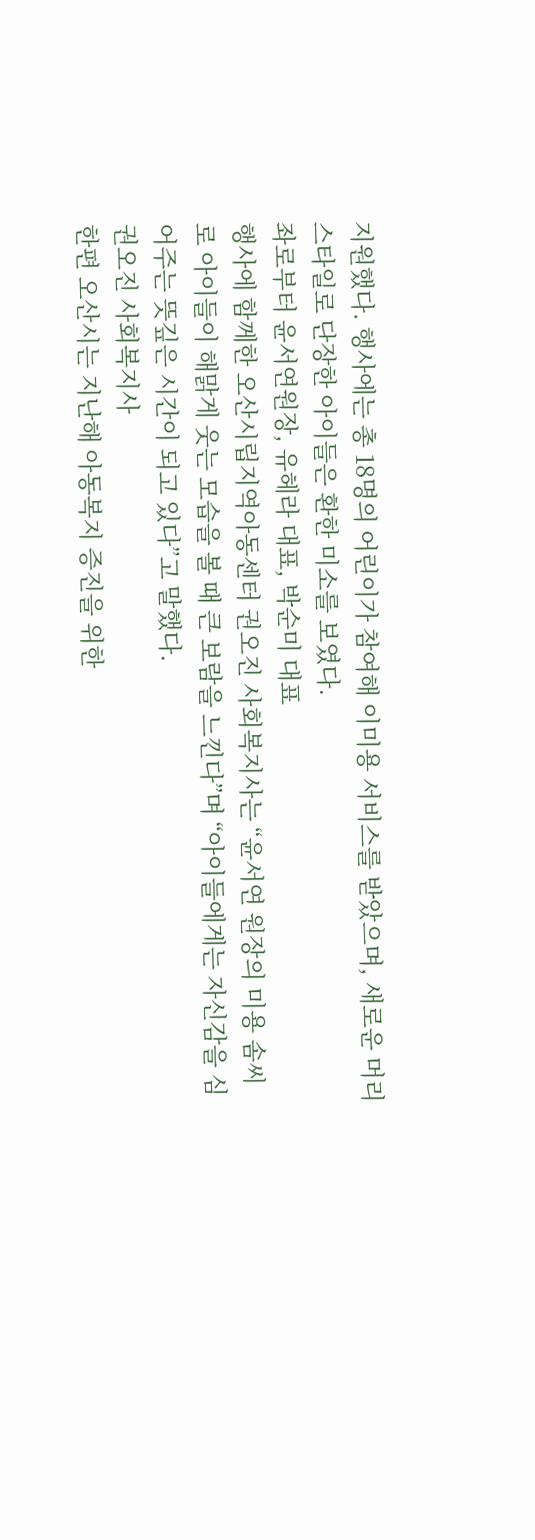지원했다. 행사에는 총 18명의 어린이가 참여해 이미용 서비스를 받았으며, 새로운 머리 스타일로 단장한 아이들은 환한 미소를 보였다.
좌로부터 윤서연원장, 유헤라 대표, 박순미 대표
행사에 함께한 오산시립지역아동센터 권오진 사회복지사는 “윤서연 원장의 미용 솜씨로 아이들이 해맑게 웃는 모습을 볼 때 큰 보람을 느낀다”며 “아이들에게는 자신감을 심어주는 뜻깊은 시간이 되고 있다”고 말했다.
권오진 사회복지사
한편 오산시는 지난해 아동복지 증진을 위한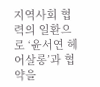지역사회 협력의 일환으로 ‘윤서연 헤어살롱’과 협약을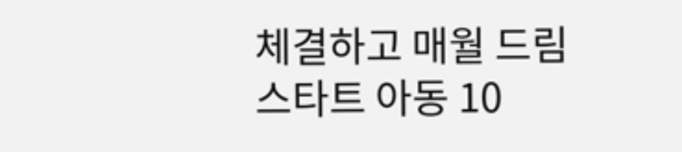체결하고 매월 드림스타트 아동 10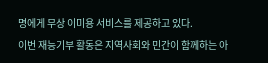명에게 무상 이미용 서비스를 제공하고 있다.
이번 재능기부 활동은 지역사회와 민간이 함께하는 아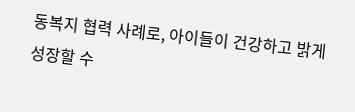동복지 협력 사례로, 아이들이 건강하고 밝게 성장할 수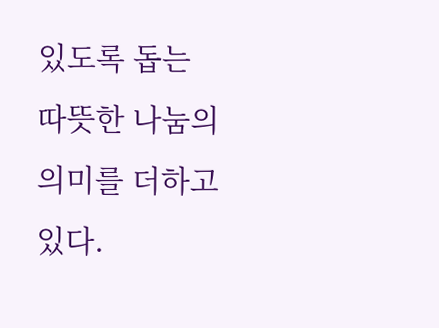있도록 돕는 따뜻한 나눔의 의미를 더하고 있다.